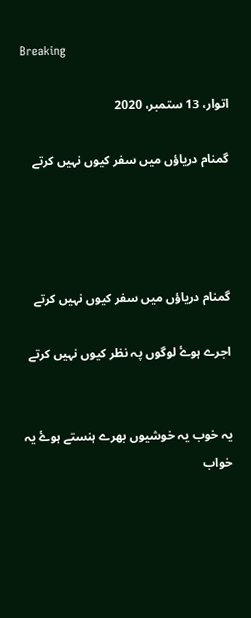Breaking

اتوار، 13 ستمبر، 2020

گمنام دریاؤں میں سفر کیوں نہیں کرتے




گمنام دریاؤں میں سفر کیوں نہیں کرتے

اجرے ہوۓ لوگوں پہ نظر کیوں نہیں کرتے


یہ خوب یہ خوشیوں بھرے ہنستے ہوۓ یہ خواب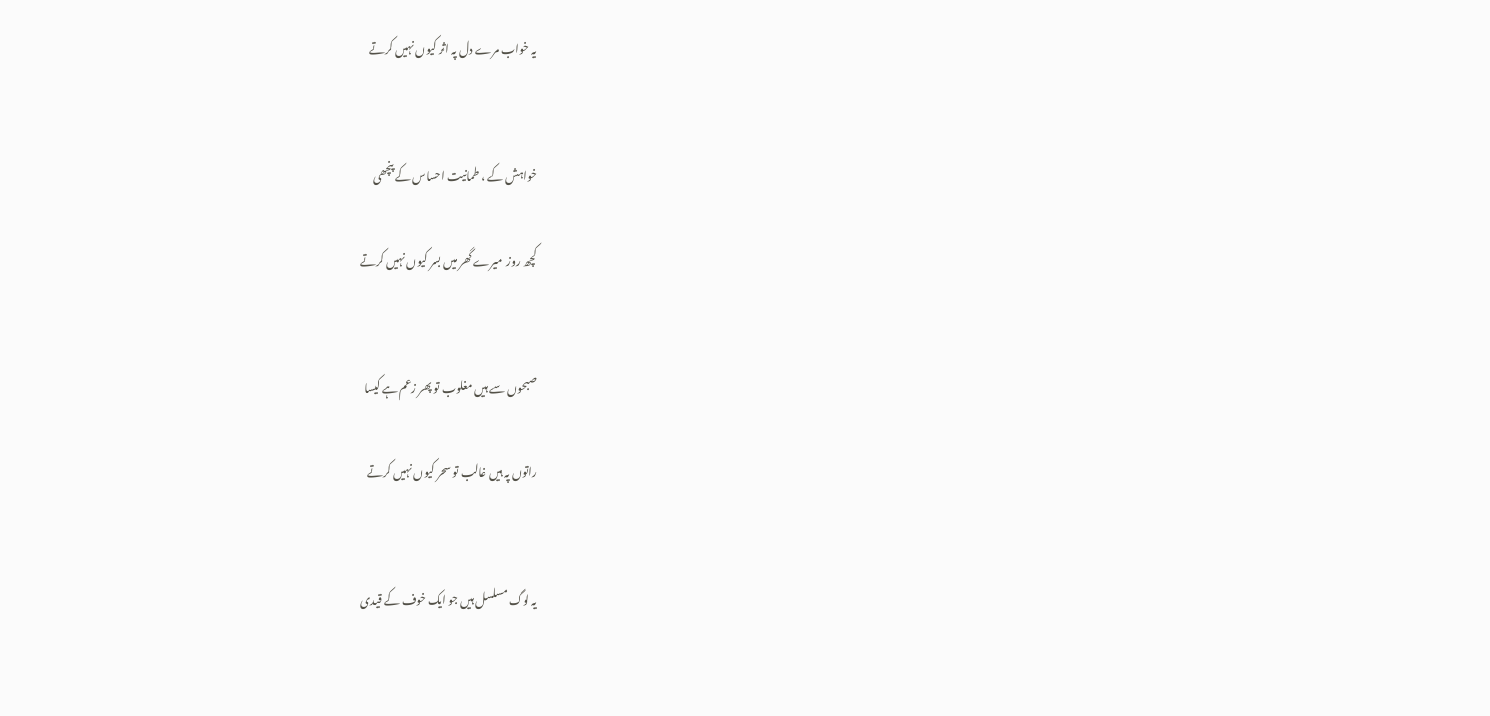یہ خواب مرے دل پہ اثر کیوں نہیں کرتے


خواہش کے ، طمانیت احساس کے پنچھی

کچھ روز  میرے گھر میں بسر کیوں نہیں کرتے


صبحوں سے ہیں مغلوب تو پھر زعم ہے کیسا

راتوں پہ ہیں غالب تو سحر کیوں نہیں کرتے


یہ لوگ مسلسل ہیں جو ایک خوف کے قیدی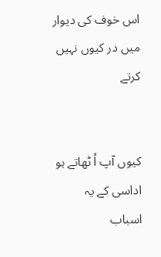اس خوف کی دیوار میں در کیوں نہیں کرتے


کیوں آپ اُ ٹھاتے ہو اداسی کے یہ اسباب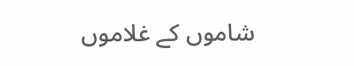شاموں کے غلاموں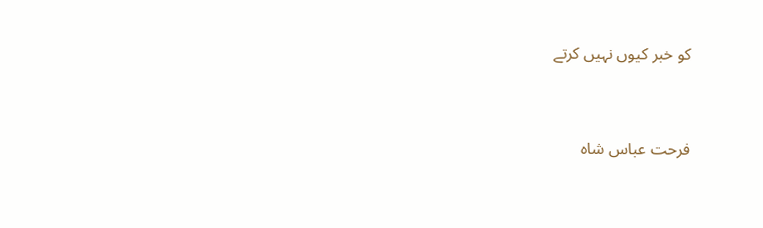کو خبر کیوں نہیں کرتے


فرحت عباس شاہ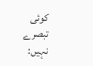کوئی تبصرے نہیں: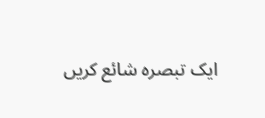ایک تبصرہ شائع کریں